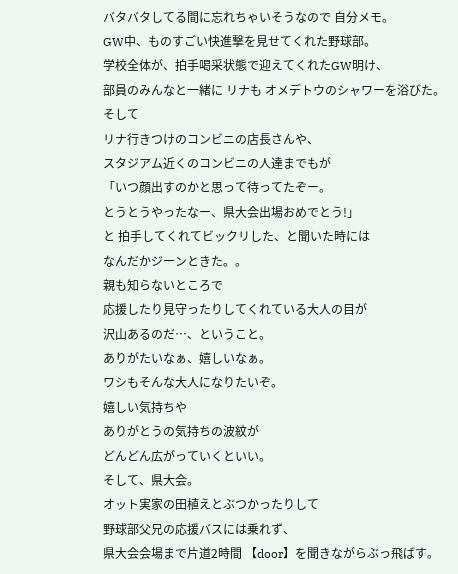バタバタしてる間に忘れちゃいそうなので 自分メモ。
GW中、ものすごい快進撃を見せてくれた野球部。
学校全体が、拍手喝采状態で迎えてくれたGW明け、
部員のみんなと一緒に リナも オメデトウのシャワーを浴びた。
そして
リナ行きつけのコンビニの店長さんや、
スタジアム近くのコンビニの人達までもが
「いつ顔出すのかと思って待ってたぞー。
とうとうやったなー、県大会出場おめでとう!」
と 拍手してくれてビックリした、と聞いた時には
なんだかジーンときた。。
親も知らないところで
応援したり見守ったりしてくれている大人の目が
沢山あるのだ…、ということ。
ありがたいなぁ、嬉しいなぁ。
ワシもそんな大人になりたいぞ。
嬉しい気持ちや
ありがとうの気持ちの波紋が
どんどん広がっていくといい。
そして、県大会。
オット実家の田植えとぶつかったりして
野球部父兄の応援バスには乗れず、
県大会会場まで片道2時間 【door】を聞きながらぶっ飛ばす。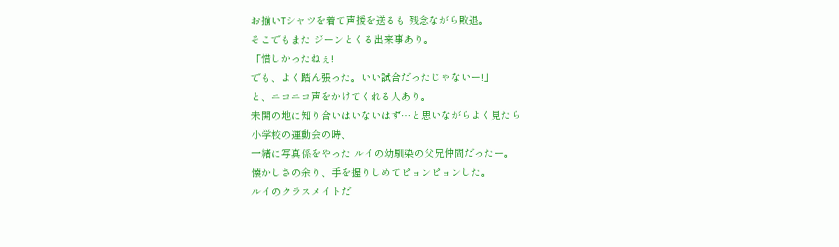お揃いTシャツを着て声援を送るも 残念ながら敗退。
そこでもまた ジーンとくる出来事あり。
「惜しかったねぇ!
でも、よく踏ん張った。いい試合だったじゃないー!」
と、ニコニコ声をかけてくれる人あり。
未開の地に知り合いはいないはず…と思いながらよく見たら
小学校の運動会の時、
一緒に写真係をやった ルイの幼馴染の父兄仲間だったー。
懐かしさの余り、手を握りしめてピョンピョンした。
ルイのクラスメイトだ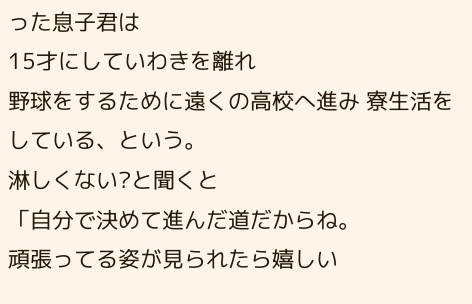った息子君は
15才にしていわきを離れ
野球をするために遠くの高校へ進み 寮生活をしている、という。
淋しくない?と聞くと
「自分で決めて進んだ道だからね。
頑張ってる姿が見られたら嬉しい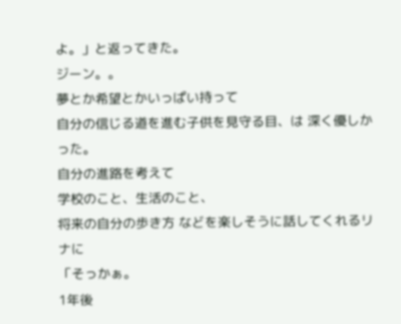よ。」と返ってきた。
ジーン。。
夢とか希望とかいっぱい持って
自分の信じる道を進む子供を見守る目、は 深く優しかった。
自分の進路を考えて
学校のこと、生活のこと、
将来の自分の歩き方 などを楽しそうに話してくれるリナに
「そっかぁ。
1年後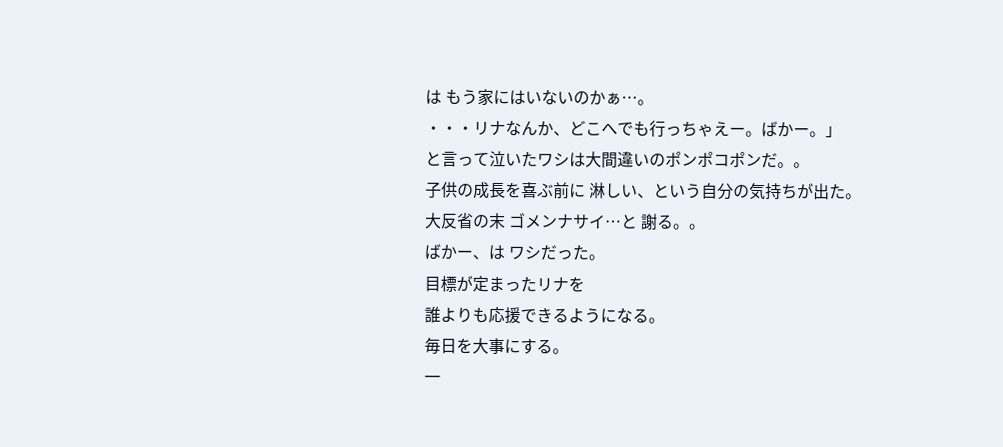は もう家にはいないのかぁ…。
・・・リナなんか、どこへでも行っちゃえー。ばかー。」
と言って泣いたワシは大間違いのポンポコポンだ。。
子供の成長を喜ぶ前に 淋しい、という自分の気持ちが出た。
大反省の末 ゴメンナサイ…と 謝る。。
ばかー、は ワシだった。
目標が定まったリナを
誰よりも応援できるようになる。
毎日を大事にする。
一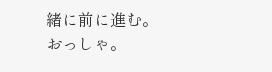緒に前に進む。
おっしゃ。